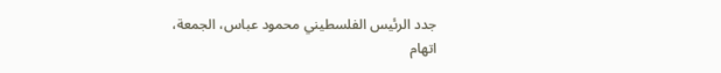جدد الرئيس الفلسطيني محمود عباس، الجمعة، اتهام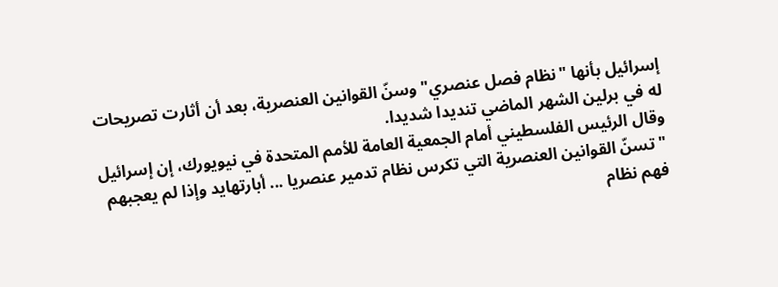إسرائيل بأنها "نظام فصل عنصري" وسنّ القوانين العنصرية، بعد أن أثارت تصريحات له في برلين الشهر الماضي تنديدا شديدا.
وقال الرئيس الفلسطيني أمام الجمعية العامة للأمم المتحدة في نيويورك، إن إسرائيل "تسنّ القوانين العنصرية التي تكرس نظام تدمير عنصريا ... أبارتهايد وإذا لم يعجبهم فهم نظام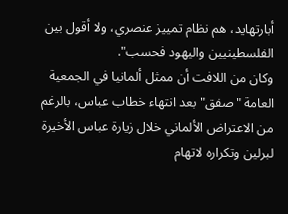أبارتهايد، هم نظام تمييز عنصري، ولا أقول بين الفلسطينيين واليهود فحسب".
وكان من اللافت أن ممثل ألمانيا في الجمعية العامة "صفق" بعد انتهاء خطاب عباس، بالرغم من الاعتراض الألماني خلال زيارة عباس الأخيرة لبرلين وتكراره لاتهام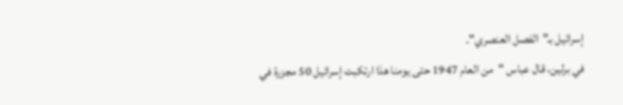إسرائيل بـ"الفصل العنصري".
في برلين، قال عباس "من العام 1947 حتى يومنا هذا ارتكبت إسرائيل 50 مجزرة في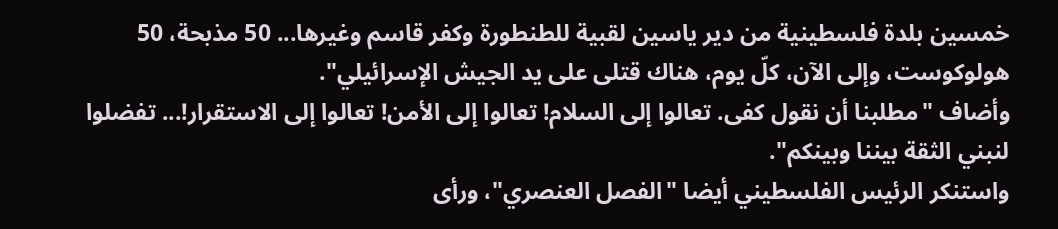خمسين بلدة فلسطينية من دير ياسين لقبية للطنطورة وكفر قاسم وغيرها... 50 مذبحة، 50 هولوكوست، وإلى الآن، كلّ يوم، هناك قتلى على يد الجيش الإسرائيلي".
وأضاف "مطلبنا أن نقول كفى. تعالوا إلى السلام! تعالوا إلى الأمن! تعالوا إلى الاستقرار!... تفضلوا لنبني الثقة بيننا وبينكم".
واستنكر الرئيس الفلسطيني أيضا "الفصل العنصري"، ورأى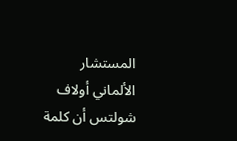المستشار الألماني أولاف شولتس أن كلمة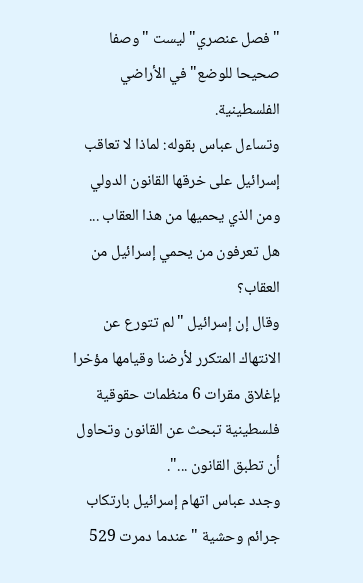"فصل عنصري" ليست "وصفا صحيحا للوضع" في الأراضي الفلسطينية.
وتساءل عباس بقوله: لماذا لا تعاقب إسرائيل على خرقها القانون الدولي ومن الذي يحميها من هذا العقاب ... هل تعرفون من يحمي إسرائيل من العقاب؟
وقال إن إسرائيل "لم تتورع عن الانتهاك المتكرر لأرضنا وقيامها مؤخرا بإغلاق مقرات 6 منظمات حقوقية فلسطينية تبحث عن القانون وتحاول أن تطبق القانون ...".
وجدد عباس اتهام إسرائيل بارتكاب جرائم وحشية "عندما دمرت 529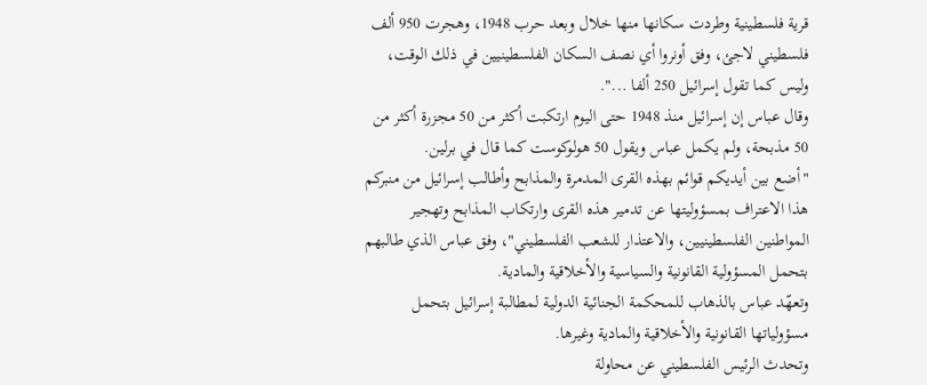قرية فلسطينية وطردت سكانها منها خلال وبعد حرب 1948، وهجرت 950 ألف فلسطيني لاجئ، وفق أونروا أي نصف السكان الفلسطينيين في ذلك الوقت، وليس كما تقول إسرائيل 250 ألفا ...".
وقال عباس إن إسرائيل منذ 1948 حتى اليوم ارتكبت أكثر من 50 مجزرة أكثر من 50 مذبحة، ولم يكمل عباس ويقول 50 هولوكوست كما قال في برلين.
"أضع بين أيديكم قوائم بهذه القرى المدمرة والمذابح وأطالب إسرائيل من منبركم هذا الاعتراف بمسؤوليتها عن تدمير هذه القرى وارتكاب المذابح وتهجير المواطنين الفلسطينيين، والاعتذار للشعب الفلسطيني"، وفق عباس الذي طالبهم بتحمل المسؤولية القانونية والسياسية والأخلاقية والمادية.
وتعهّد عباس بالذهاب للمحكمة الجنائية الدولية لمطالبة إسرائيل بتحمل مسؤولياتها القانونية والأخلاقية والمادية وغيرها.
وتحدث الرئيس الفلسطيني عن محاولة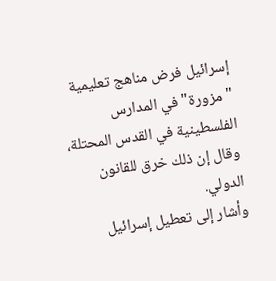إسرائيل فرض مناهج تعليمية "مزورة" في المدارس الفلسطينية في القدس المحتلة، وقال إن ذلك خرق للقانون الدولي.
وأشار إلى تعطيل إسرائيل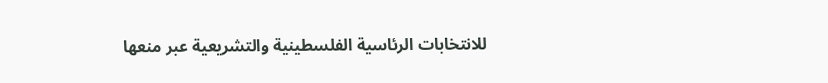للانتخابات الرئاسية الفلسطينية والتشريعية عبر منعها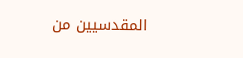المقدسيين من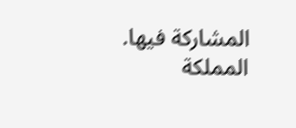المشاركة فيها.
المملكة